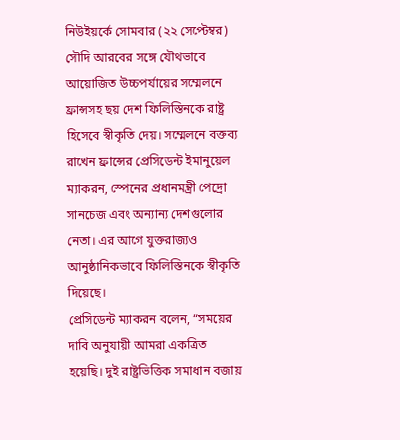নিউইয়র্কে সোমবার (২২ সেপ্টেম্বর) সৌদি আরবের সঙ্গে যৌথভাবে আয়োজিত উচ্চপর্যায়ের সম্মেলনে ফ্রান্সসহ ছয় দেশ ফিলিস্তিনকে রাষ্ট্র হিসেবে স্বীকৃতি দেয়। সম্মেলনে বক্তব্য রাখেন ফ্রান্সের প্রেসিডেন্ট ইমানুয়েল ম্যাকরন, স্পেনের প্রধানমন্ত্রী পেদ্রো সানচেজ এবং অন্যান্য দেশগুলোর নেতা। এর আগে যুক্তরাজ্যও আনুষ্ঠানিকভাবে ফিলিস্তিনকে স্বীকৃতি দিয়েছে।
প্রেসিডেন্ট ম্যাকরন বলেন, “সময়ের দাবি অনুযায়ী আমরা একত্রিত হয়েছি। দুই রাষ্ট্রভিত্তিক সমাধান বজায়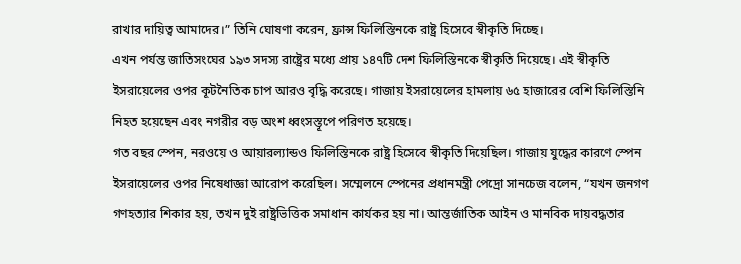রাখার দায়িত্ব আমাদের।” তিনি ঘোষণা করেন, ফ্রান্স ফিলিস্তিনকে রাষ্ট্র হিসেবে স্বীকৃতি দিচ্ছে।
এখন পর্যন্ত জাতিসংঘের ১৯৩ সদস্য রাষ্ট্রের মধ্যে প্রায় ১৪৭টি দেশ ফিলিস্তিনকে স্বীকৃতি দিয়েছে। এই স্বীকৃতি ইসরায়েলের ওপর কূটনৈতিক চাপ আরও বৃদ্ধি করেছে। গাজায় ইসরায়েলের হামলায় ৬৫ হাজারের বেশি ফিলিস্তিনি নিহত হয়েছেন এবং নগরীর বড় অংশ ধ্বংসস্তূপে পরিণত হয়েছে।
গত বছর স্পেন, নরওয়ে ও আয়ারল্যান্ডও ফিলিস্তিনকে রাষ্ট্র হিসেবে স্বীকৃতি দিয়েছিল। গাজায় যুদ্ধের কারণে স্পেন ইসরায়েলের ওপর নিষেধাজ্ঞা আরোপ করেছিল। সম্মেলনে স্পেনের প্রধানমন্ত্রী পেদ্রো সানচেজ বলেন, “যখন জনগণ গণহত্যার শিকার হয়, তখন দুই রাষ্ট্রভিত্তিক সমাধান কার্যকর হয় না। আন্তর্জাতিক আইন ও মানবিক দায়বদ্ধতার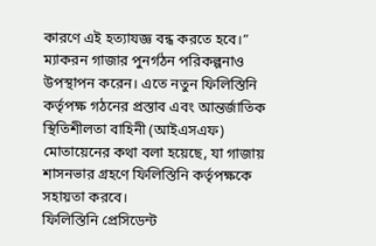কারণে এই হত্যাযজ্ঞ বন্ধ করতে হবে।”
ম্যাকরন গাজার পুনর্গঠন পরিকল্পনাও উপস্থাপন করেন। এতে নতুন ফিলিস্তিনি কর্তৃপক্ষ গঠনের প্রস্তাব এবং আন্তর্জাতিক স্থিতিশীলতা বাহিনী (আইএসএফ) মোতায়েনের কথা বলা হয়েছে, যা গাজায় শাসনভার গ্রহণে ফিলিস্তিনি কর্তৃপক্ষকে সহায়তা করবে।
ফিলিস্তিনি প্রেসিডেন্ট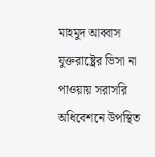মাহমুদ আব্বাস যুক্তরাষ্ট্রের ভিসা না পাওয়ায় সরাসরি অধিবেশনে উপস্থিত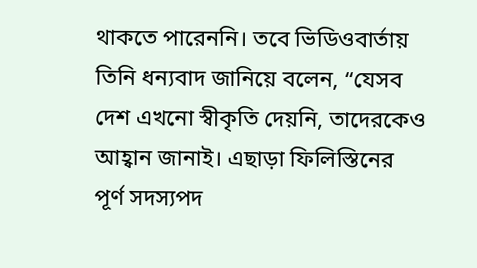থাকতে পারেননি। তবে ভিডিওবার্তায় তিনি ধন্যবাদ জানিয়ে বলেন, “যেসব দেশ এখনো স্বীকৃতি দেয়নি, তাদেরকেও আহ্বান জানাই। এছাড়া ফিলিস্তিনের পূর্ণ সদস্যপদ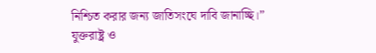নিশ্চিত করার জন্য জাতিসংঘে দাবি জানাচ্ছি।”
যুক্তরাষ্ট্র ও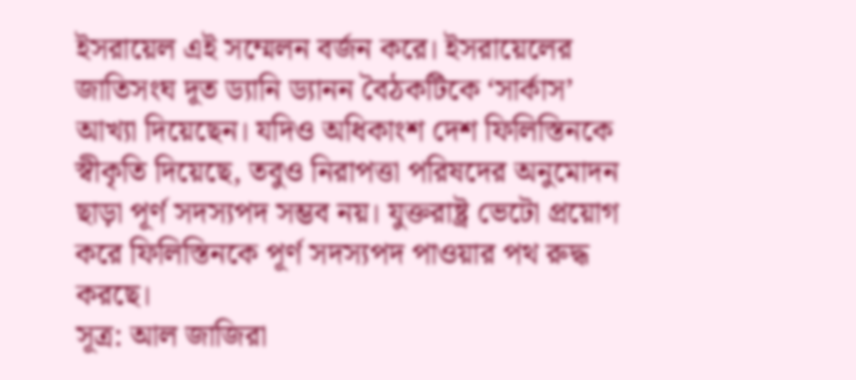ইসরায়েল এই সম্মেলন বর্জন করে। ইসরায়েলের জাতিসংঘ দূত ড্যানি ড্যানন বৈঠকটিকে ‘সার্কাস’ আখ্যা দিয়েছেন। যদিও অধিকাংশ দেশ ফিলিস্তিনকে স্বীকৃতি দিয়েছে, তবুও নিরাপত্তা পরিষদের অনুমোদন ছাড়া পূর্ণ সদস্যপদ সম্ভব নয়। যুক্তরাষ্ট্র ভেটো প্রয়োগ করে ফিলিস্তিনকে পূর্ণ সদস্যপদ পাওয়ার পথ রুদ্ধ করছে।
সূত্র: আল জাজিরা